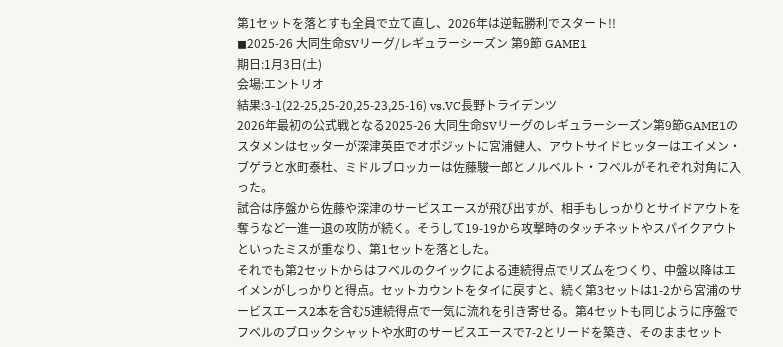第1セットを落とすも全員で立て直し、2026年は逆転勝利でスタート!!
◼2025-26 大同生命SVリーグ/レギュラーシーズン 第9節 GAME1
期日:1月3日(土)
会場:エントリオ
結果:3-1(22-25,25-20,25-23,25-16) vs.VC長野トライデンツ
2026年最初の公式戦となる2025-26 大同生命SVリーグのレギュラーシーズン第9節GAME1のスタメンはセッターが深津英臣でオポジットに宮浦健人、アウトサイドヒッターはエイメン・ブゲラと水町泰杜、ミドルブロッカーは佐藤駿一郎とノルベルト・フベルがそれぞれ対角に入った。
試合は序盤から佐藤や深津のサービスエースが飛び出すが、相手もしっかりとサイドアウトを奪うなど一進一退の攻防が続く。そうして19-19から攻撃時のタッチネットやスパイクアウトといったミスが重なり、第1セットを落とした。
それでも第2セットからはフベルのクイックによる連続得点でリズムをつくり、中盤以降はエイメンがしっかりと得点。セットカウントをタイに戻すと、続く第3セットは1-2から宮浦のサービスエース2本を含む5連続得点で一気に流れを引き寄せる。第4セットも同じように序盤でフベルのブロックシャットや水町のサービスエースで7-2とリードを築き、そのままセット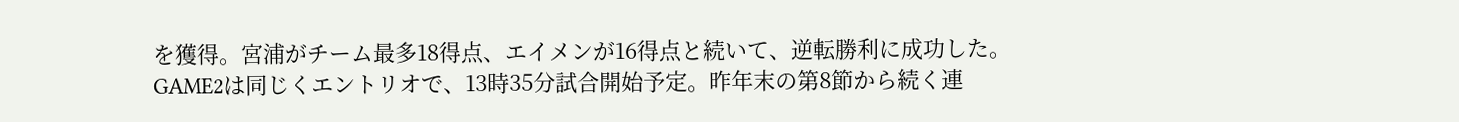を獲得。宮浦がチーム最多18得点、エイメンが16得点と続いて、逆転勝利に成功した。
GAME2は同じくエントリオで、13時35分試合開始予定。昨年末の第8節から続く連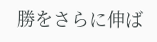勝をさらに伸ば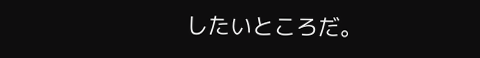したいところだ。